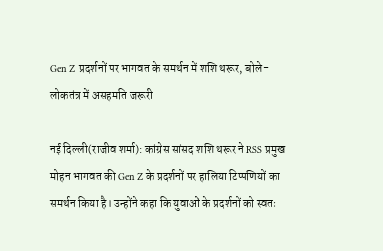Gen Z प्रदर्शनों पर भागवत के समर्थन में शशि थरूर, बोले- लोकतंत्र में असहमति जरूरी

नई दिल्ली(राजीव शर्मा): कांग्रेस सांसद शशि थरूर ने RSS प्रमुख मोहन भागवत की Gen Z के प्रदर्शनों पर हालिया टिप्पणियों का समर्थन किया है। उन्होंने कहा कि युवाओं के प्रदर्शनों को स्वतः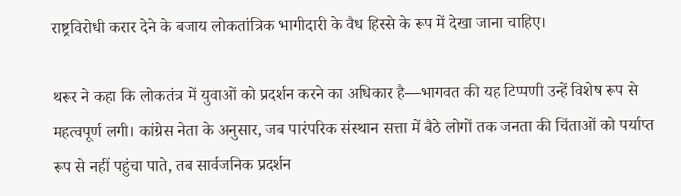राष्ट्रविरोधी करार देने के बजाय लोकतांत्रिक भागीदारी के वैध हिस्से के रूप में देखा जाना चाहिए।

थरूर ने कहा कि लोकतंत्र में युवाओं को प्रदर्शन करने का अधिकार है—भागवत की यह टिप्पणी उन्हें विशेष रूप से महत्वपूर्ण लगी। कांग्रेस नेता के अनुसार, जब पारंपरिक संस्थान सत्ता में बैठे लोगों तक जनता की चिंताओं को पर्याप्त रूप से नहीं पहुंचा पाते, तब सार्वजनिक प्रदर्शन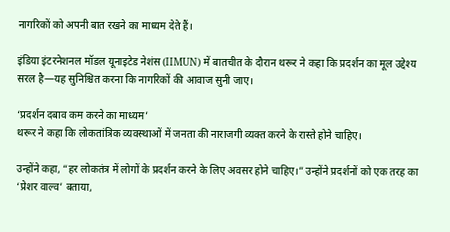नागरिकों को अपनी बात रखने का माध्यम देते हैं।

इंडिया इंटरनेशनल मॉडल यूनाइटेड नेशंस (IIMUN) में बातचीत के दौरान थरूर ने कहा कि प्रदर्शन का मूल उद्देश्य सरल है—यह सुनिश्चित करना कि नागरिकों की आवाज सुनी जाए।

‘प्रदर्शन दबाव कम करने का माध्यम’
थरूर ने कहा कि लोकतांत्रिक व्यवस्थाओं में जनता की नाराजगी व्यक्त करने के रास्ते होने चाहिए।

उन्होंने कहा, “हर लोकतंत्र में लोगों के प्रदर्शन करने के लिए अवसर होने चाहिए।” उन्होंने प्रदर्शनों को एक तरह का ‘प्रेशर वाल्व’ बताया,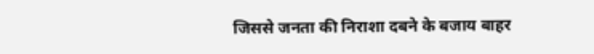जिससे जनता की निराशा दबने के बजाय बाहर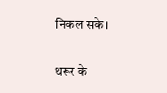निकल सके।

थरूर के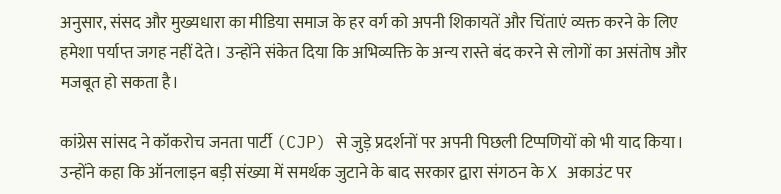अनुसार, संसद और मुख्यधारा का मीडिया समाज के हर वर्ग को अपनी शिकायतें और चिंताएं व्यक्त करने के लिए हमेशा पर्याप्त जगह नहीं देते। उन्होंने संकेत दिया कि अभिव्यक्ति के अन्य रास्ते बंद करने से लोगों का असंतोष और मजबूत हो सकता है।

कांग्रेस सांसद ने कॉकरोच जनता पार्टी (CJP) से जुड़े प्रदर्शनों पर अपनी पिछली टिप्पणियों को भी याद किया। उन्होंने कहा कि ऑनलाइन बड़ी संख्या में समर्थक जुटाने के बाद सरकार द्वारा संगठन के X अकाउंट पर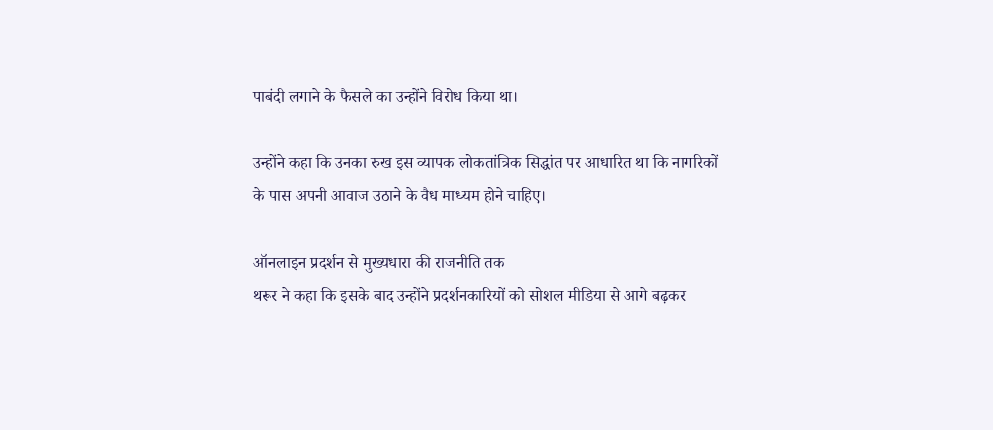पाबंदी लगाने के फैसले का उन्होंने विरोध किया था।

उन्होंने कहा कि उनका रुख इस व्यापक लोकतांत्रिक सिद्धांत पर आधारित था कि नागरिकों के पास अपनी आवाज उठाने के वैध माध्यम होने चाहिए।

ऑनलाइन प्रदर्शन से मुख्यधारा की राजनीति तक
थरूर ने कहा कि इसके बाद उन्होंने प्रदर्शनकारियों को सोशल मीडिया से आगे बढ़कर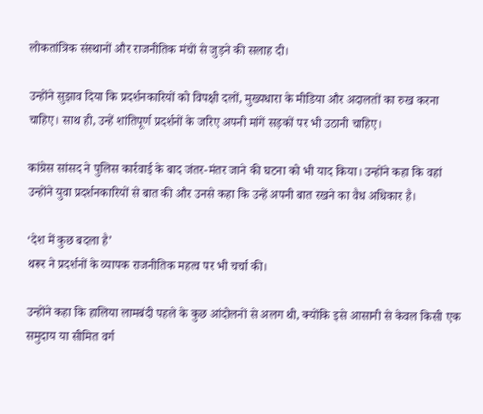लोकतांत्रिक संस्थानों और राजनीतिक मंचों से जुड़ने की सलाह दी।

उन्होंने सुझाव दिया कि प्रदर्शनकारियों को विपक्षी दलों, मुख्यधारा के मीडिया और अदालतों का रुख करना चाहिए। साथ ही, उन्हें शांतिपूर्ण प्रदर्शनों के जरिए अपनी मांगें सड़कों पर भी उठानी चाहिए।

कांग्रेस सांसद ने पुलिस कार्रवाई के बाद जंतर-मंतर जाने की घटना को भी याद किया। उन्होंने कहा कि वहां उन्होंने युवा प्रदर्शनकारियों से बात की और उनसे कहा कि उन्हें अपनी बात रखने का वैध अधिकार है।

‘देश में कुछ बदला है’
थरूर ने प्रदर्शनों के व्यापक राजनीतिक महत्व पर भी चर्चा की।

उन्होंने कहा कि हालिया लामबंदी पहले के कुछ आंदोलनों से अलग थी, क्योंकि इसे आसानी से केवल किसी एक समुदाय या सीमित वर्ग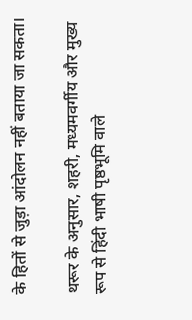के हितों से जुड़ा आंदोलन नहीं बताया जा सकता।

थरूर के अनुसार, शहरी, मध्यमवर्गीय और मुख्य रूप से हिंदी भाषी पृष्ठभूमि वाले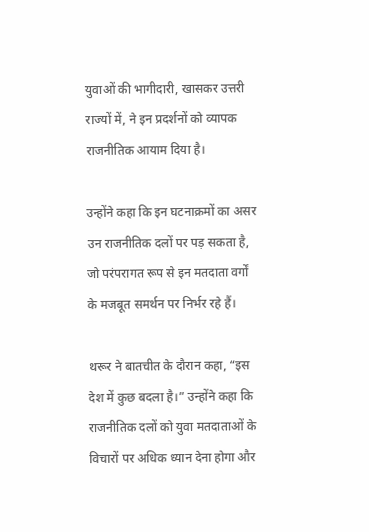युवाओं की भागीदारी, खासकर उत्तरी राज्यों में, ने इन प्रदर्शनों को व्यापक राजनीतिक आयाम दिया है।

उन्होंने कहा कि इन घटनाक्रमों का असर उन राजनीतिक दलों पर पड़ सकता है, जो परंपरागत रूप से इन मतदाता वर्गों के मजबूत समर्थन पर निर्भर रहे हैं।

थरूर ने बातचीत के दौरान कहा, “इस देश में कुछ बदला है।” उन्होंने कहा कि राजनीतिक दलों को युवा मतदाताओं के विचारों पर अधिक ध्यान देना होगा और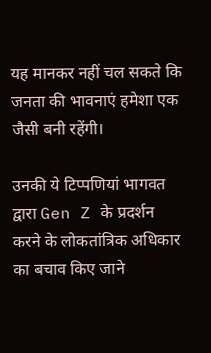यह मानकर नहीं चल सकते कि जनता की भावनाएं हमेशा एक जैसी बनी रहेंगी।

उनकी ये टिप्पणियां भागवत द्वारा Gen Z के प्रदर्शन करने के लोकतांत्रिक अधिकार का बचाव किए जाने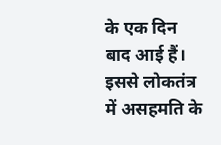के एक दिन बाद आई हैं। इससे लोकतंत्र में असहमति के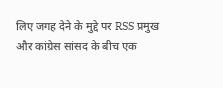लिए जगह देने के मुद्दे पर RSS प्रमुख और कांग्रेस सांसद के बीच एक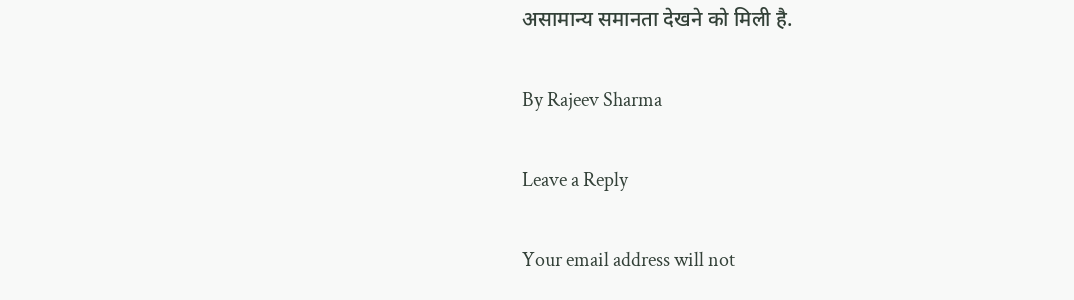असामान्य समानता देखने को मिली है.

By Rajeev Sharma

Leave a Reply

Your email address will not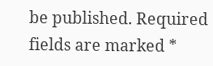be published. Required fields are marked *